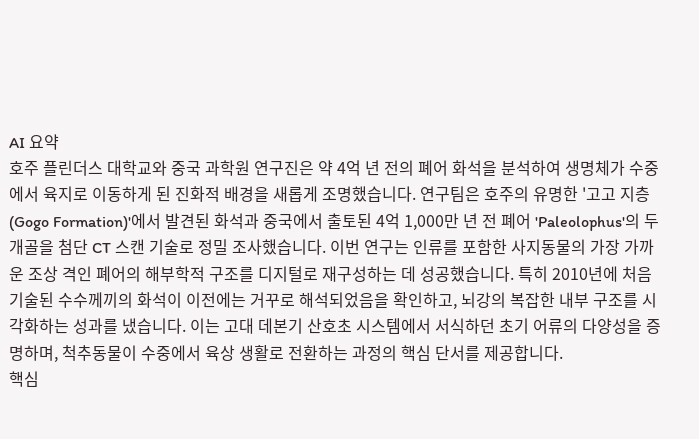AI 요약
호주 플린더스 대학교와 중국 과학원 연구진은 약 4억 년 전의 폐어 화석을 분석하여 생명체가 수중에서 육지로 이동하게 된 진화적 배경을 새롭게 조명했습니다. 연구팀은 호주의 유명한 '고고 지층(Gogo Formation)'에서 발견된 화석과 중국에서 출토된 4억 1,000만 년 전 폐어 'Paleolophus'의 두개골을 첨단 CT 스캔 기술로 정밀 조사했습니다. 이번 연구는 인류를 포함한 사지동물의 가장 가까운 조상 격인 폐어의 해부학적 구조를 디지털로 재구성하는 데 성공했습니다. 특히 2010년에 처음 기술된 수수께끼의 화석이 이전에는 거꾸로 해석되었음을 확인하고, 뇌강의 복잡한 내부 구조를 시각화하는 성과를 냈습니다. 이는 고대 데본기 산호초 시스템에서 서식하던 초기 어류의 다양성을 증명하며, 척추동물이 수중에서 육상 생활로 전환하는 과정의 핵심 단서를 제공합니다.
핵심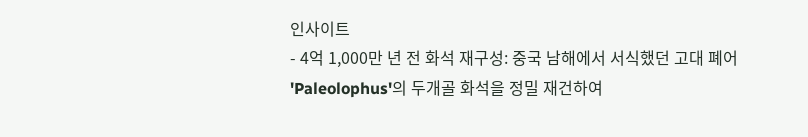인사이트
- 4억 1,000만 년 전 화석 재구성: 중국 남해에서 서식했던 고대 폐어 'Paleolophus'의 두개골 화석을 정밀 재건하여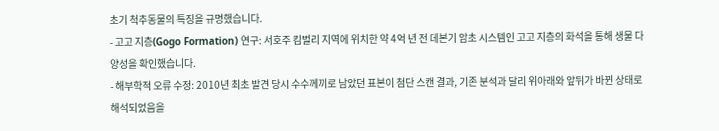초기 척추동물의 특징을 규명했습니다.
- 고고 지층(Gogo Formation) 연구: 서호주 킴벌리 지역에 위치한 약 4억 년 전 데본기 암초 시스템인 고고 지층의 화석을 통해 생물 다양성을 확인했습니다.
- 해부학적 오류 수정: 2010년 최초 발견 당시 수수께끼로 남았던 표본이 첨단 스캔 결과, 기존 분석과 달리 위아래와 앞뒤가 바뀐 상태로 해석되었음을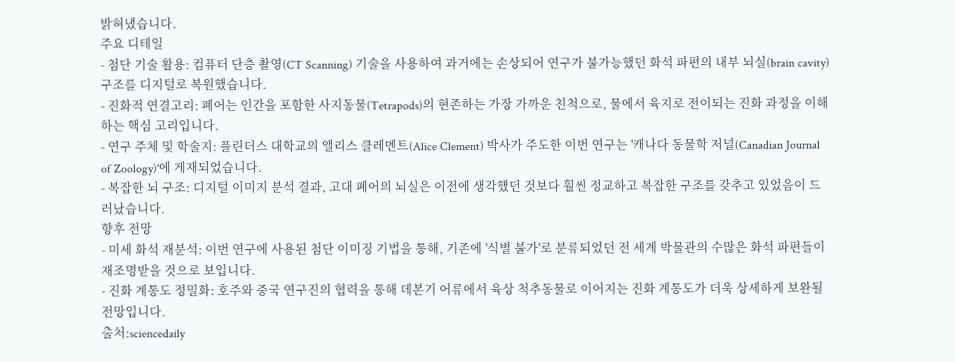밝혀냈습니다.
주요 디테일
- 첨단 기술 활용: 컴퓨터 단층 촬영(CT Scanning) 기술을 사용하여 과거에는 손상되어 연구가 불가능했던 화석 파편의 내부 뇌실(brain cavity) 구조를 디지털로 복원했습니다.
- 진화적 연결고리: 폐어는 인간을 포함한 사지동물(Tetrapods)의 현존하는 가장 가까운 친척으로, 물에서 육지로 전이되는 진화 과정을 이해하는 핵심 고리입니다.
- 연구 주체 및 학술지: 플린더스 대학교의 앨리스 클레멘트(Alice Clement) 박사가 주도한 이번 연구는 '캐나다 동물학 저널(Canadian Journal of Zoology)'에 게재되었습니다.
- 복잡한 뇌 구조: 디지털 이미지 분석 결과, 고대 폐어의 뇌실은 이전에 생각했던 것보다 훨씬 정교하고 복잡한 구조를 갖추고 있었음이 드러났습니다.
향후 전망
- 미세 화석 재분석: 이번 연구에 사용된 첨단 이미징 기법을 통해, 기존에 '식별 불가'로 분류되었던 전 세계 박물관의 수많은 화석 파편들이 재조명받을 것으로 보입니다.
- 진화 계통도 정밀화: 호주와 중국 연구진의 협력을 통해 데본기 어류에서 육상 척추동물로 이어지는 진화 계통도가 더욱 상세하게 보완될 전망입니다.
출처:sciencedaily